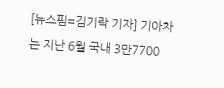[뉴스핌=김기락 기자] 기아차는 지난 6월 국내 3만7700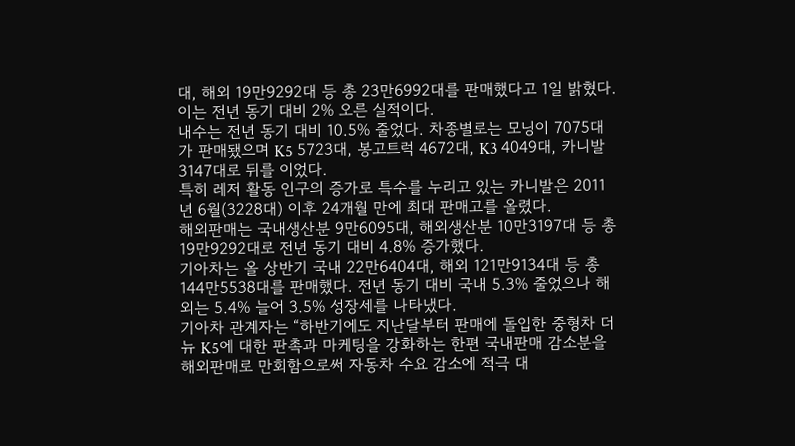대, 해외 19만9292대 등 총 23만6992대를 판매했다고 1일 밝혔다. 이는 전년 동기 대비 2% 오른 실적이다.
내수는 전년 동기 대비 10.5% 줄었다. 차종별로는 모닝이 7075대가 판매됐으며 K5 5723대, 봉고트럭 4672대, K3 4049대, 카니발 3147대로 뒤를 이었다.
특히 레저 활동 인구의 증가로 특수를 누리고 있는 카니발은 2011년 6월(3228대) 이후 24개월 만에 최대 판매고를 올렸다.
해외판매는 국내생산분 9만6095대, 해외생산분 10만3197대 등 총 19만9292대로 전년 동기 대비 4.8% 증가했다.
기아차는 올 상반기 국내 22만6404대, 해외 121만9134대 등 총 144만5538대를 판매했다. 전년 동기 대비 국내 5.3% 줄었으나 해외는 5.4% 늘어 3.5% 성장세를 나타냈다.
기아차 관계자는 “하반기에도 지난달부터 판매에 돌입한 중형차 더뉴 K5에 대한 판촉과 마케팅을 강화하는 한편 국내판매 감소분을 해외판매로 만회함으로써 자동차 수요 감소에 적극 대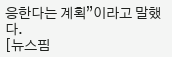응한다는 계획”이라고 말했다.
[뉴스핌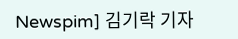Newspim] 김기락 기자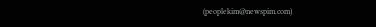(peoplekim@newspim.com)